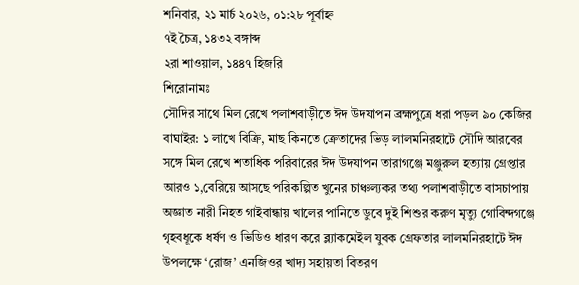শনিবার, ২১ মার্চ ২০২৬, ০১:২৮ পূর্বাহ্ন
৭ই চৈত্র, ১৪৩২ বঙ্গাব্দ
২রা শাওয়াল, ১৪৪৭ হিজরি
শিরোনামঃ
সৌদির সাথে মিল রেখে পলাশবাড়ীতে ঈদ উদযাপন ব্রহ্মপুত্রে ধরা পড়ল ৯০ কেজির বাঘাইর: ১ লাখে বিক্রি, মাছ কিনতে ক্রেতাদের ভিড় লালমনিরহাটে সৌদি আরবের সঙ্গে মিল রেখে শতাধিক পরিবারের ঈদ উদযাপন তারাগঞ্জে মঞ্জুরুল হত্যায় গ্রেপ্তার আরও ১,বেরিয়ে আসছে পরিকল্পিত খুনের চাঞ্চল্যকর তথ্য পলাশবাড়ীতে বাসচাপায় অজ্ঞাত নারী নিহত গাইবান্ধায় খালের পানিতে ডুবে দুই শিশুর করুণ মৃত্যু গোবিন্দগঞ্জে গৃহবধূকে ধর্ষণ ও ভিডিও ধারণ করে ব্ল্যাকমেইল যুবক গ্রেফতার লালমনিরহাটে ঈদ উপলক্ষে ‘রোজ’ এনজিওর খাদ্য সহায়তা বিতরণ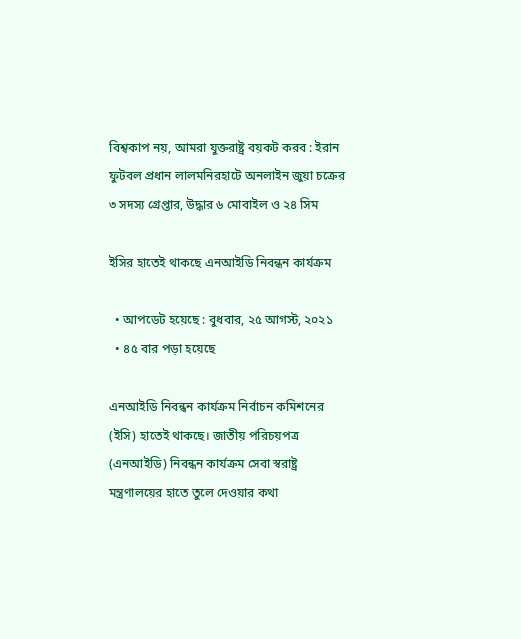বিশ্বকাপ নয়, আমরা যুক্তরাষ্ট্র বয়কট করব : ইরান ফুটবল প্রধান লালমনিরহাটে অনলাইন জুয়া চক্রের ৩ সদস্য গ্রেপ্তার, উদ্ধার ৬ মোবাইল ও ২৪ সিম

ইসির হাতেই থাকছে এনআইডি নিবন্ধন কার্যক্রম

  • আপডেট হয়েছে : বুধবার, ২৫ আগস্ট, ২০২১
  • ৪৫ বার পড়া হয়েছে

এনআইডি নিবন্ধন কার্যক্রম নির্বাচন কমিশনের (ইসি) হাতেই থাকছে। জাতীয় পরিচয়পত্র (এনআইডি) নিবন্ধন কার্যক্রম সেবা স্বরাষ্ট্র মন্ত্রণালয়ের হাতে তুলে দেওয়ার কথা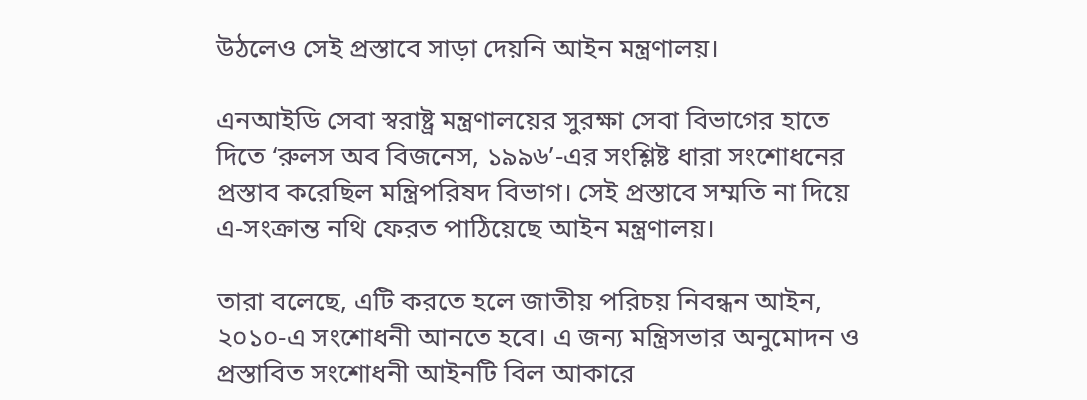উঠলেও সেই প্রস্তাবে সাড়া দেয়নি আইন মন্ত্রণালয়।

এনআইডি সেবা স্বরাষ্ট্র মন্ত্রণালয়ের সুরক্ষা সেবা বিভাগের হাতে দিতে ‘রুলস অব বিজনেস, ১৯৯৬’-এর সংশ্লিষ্ট ধারা সংশোধনের প্রস্তাব করেছিল মন্ত্রিপরিষদ বিভাগ। সেই প্রস্তাবে সম্মতি না দিয়ে এ-সংক্রান্ত নথি ফেরত পাঠিয়েছে আইন মন্ত্রণালয়।

তারা বলেছে, এটি করতে হলে জাতীয় পরিচয় নিবন্ধন আইন, ২০১০-এ সংশোধনী আনতে হবে। এ জন্য মন্ত্রিসভার অনুমোদন ও প্রস্তাবিত সংশোধনী আইনটি বিল আকারে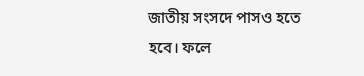জাতীয় সংসদে পাসও হতে হবে। ফলে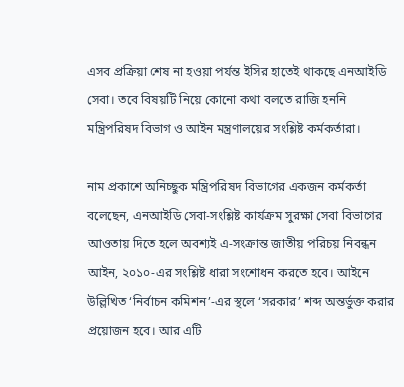এসব প্রক্রিয়া শেষ না হওয়া পর্যন্ত ইসির হাতেই থাকছে এনআইডি সেবা। তবে বিষয়টি নিয়ে কোনো কথা বলতে রাজি হননি মন্ত্রিপরিষদ বিভাগ ও আইন মন্ত্রণালয়ের সংশ্লিষ্ট কর্মকর্তারা।

নাম প্রকাশে অনিচ্ছুক মন্ত্রিপরিষদ বিভাগের একজন কর্মকর্তা বলেছেন, এনআইডি সেবা-সংশ্লিষ্ট কার্যক্রম সুরক্ষা সেবা বিভাগের আওতায় দিতে হলে অবশ্যই এ-সংক্রান্ত জাতীয় পরিচয় নিবন্ধন আইন, ২০১০-এর সংশ্লিষ্ট ধারা সংশোধন করতে হবে। আইনে উল্লিখিত ‘নির্বাচন কমিশন’-এর স্থলে ‘সরকার’ শব্দ অন্তর্ভুক্ত করার প্রয়োজন হবে। আর এটি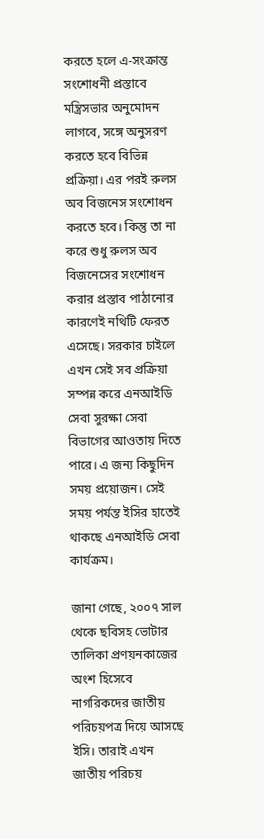করতে হলে এ-সংক্রান্ত সংশোধনী প্রস্তাবে মন্ত্রিসভার অনুমোদন লাগবে, সঙ্গে অনুসরণ করতে হবে বিভিন্ন প্রক্রিয়া। এর পরই রুলস অব বিজনেস সংশোধন করতে হবে। কিন্তু তা না করে শুধু রুলস অব বিজনেসের সংশোধন করার প্রস্তাব পাঠানোর কারণেই নথিটি ফেরত এসেছে। সরকার চাইলে এখন সেই সব প্রক্রিয়া সম্পন্ন করে এনআইডি সেবা সুরক্ষা সেবা বিভাগের আওতায় দিতে পারে। এ জন্য কিছুদিন সময় প্রয়োজন। সেই সময় পর্যন্ত ইসির হাতেই থাকছে এনআইডি সেবা কার্যক্রম।

জানা গেছে, ২০০৭ সাল থেকে ছবিসহ ভোটার তালিকা প্রণয়নকাজের অংশ হিসেবে নাগরিকদের জাতীয় পরিচয়পত্র দিয়ে আসছে ইসি। তারাই এখন জাতীয় পরিচয়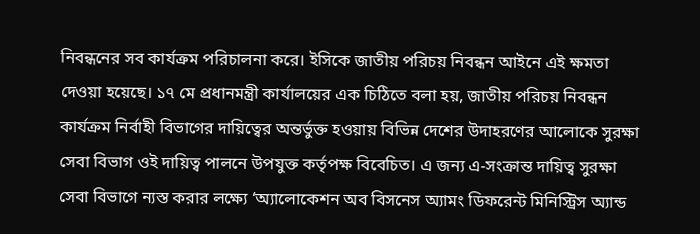নিবন্ধনের সব কার্যক্রম পরিচালনা করে। ইসিকে জাতীয় পরিচয় নিবন্ধন আইনে এই ক্ষমতা দেওয়া হয়েছে। ১৭ মে প্রধানমন্ত্রী কার্যালয়ের এক চিঠিতে বলা হয়, জাতীয় পরিচয় নিবন্ধন কার্যক্রম নির্বাহী বিভাগের দায়িত্বের অন্তর্ভুক্ত হওয়ায় বিভিন্ন দেশের উদাহরণের আলোকে সুরক্ষা সেবা বিভাগ ওই দায়িত্ব পালনে উপযুক্ত কর্তৃপক্ষ বিবেচিত। এ জন্য এ-সংক্রান্ত দায়িত্ব সুরক্ষা সেবা বিভাগে ন্যস্ত করার লক্ষ্যে ‘অ্যালোকেশন অব বিসনেস অ্যামং ডিফরেন্ট মিনিস্ট্রিস অ্যান্ড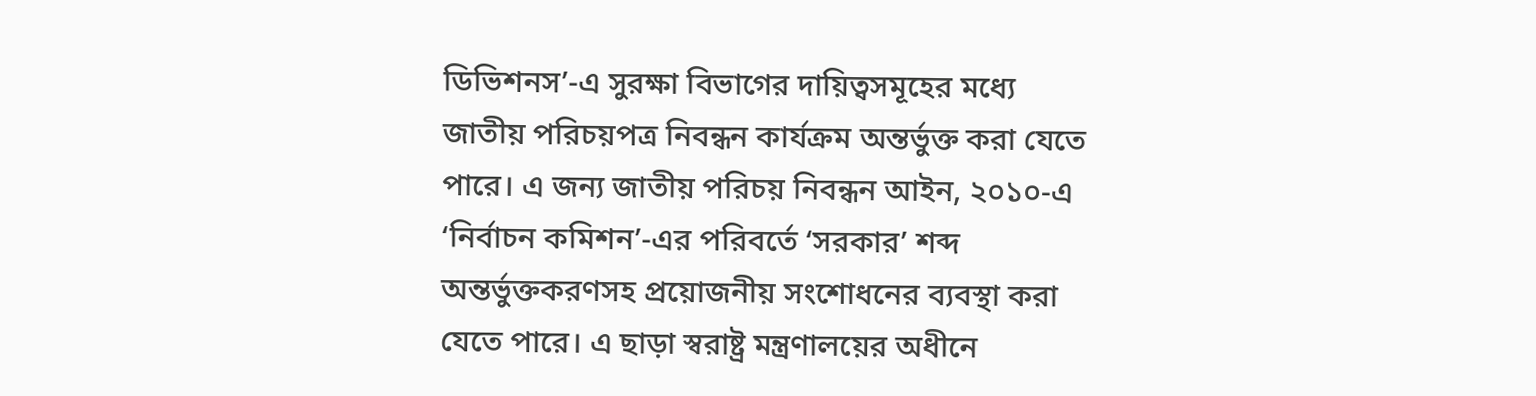ডিভিশনস’-এ সুরক্ষা বিভাগের দায়িত্বসমূহের মধ্যে জাতীয় পরিচয়পত্র নিবন্ধন কার্যক্রম অন্তর্ভুক্ত করা যেতে পারে। এ জন্য জাতীয় পরিচয় নিবন্ধন আইন, ২০১০-এ ‘নির্বাচন কমিশন’-এর পরিবর্তে ‘সরকার’ শব্দ অন্তর্ভুক্তকরণসহ প্রয়োজনীয় সংশোধনের ব্যবস্থা করা যেতে পারে। এ ছাড়া স্বরাষ্ট্র মন্ত্রণালয়ের অধীনে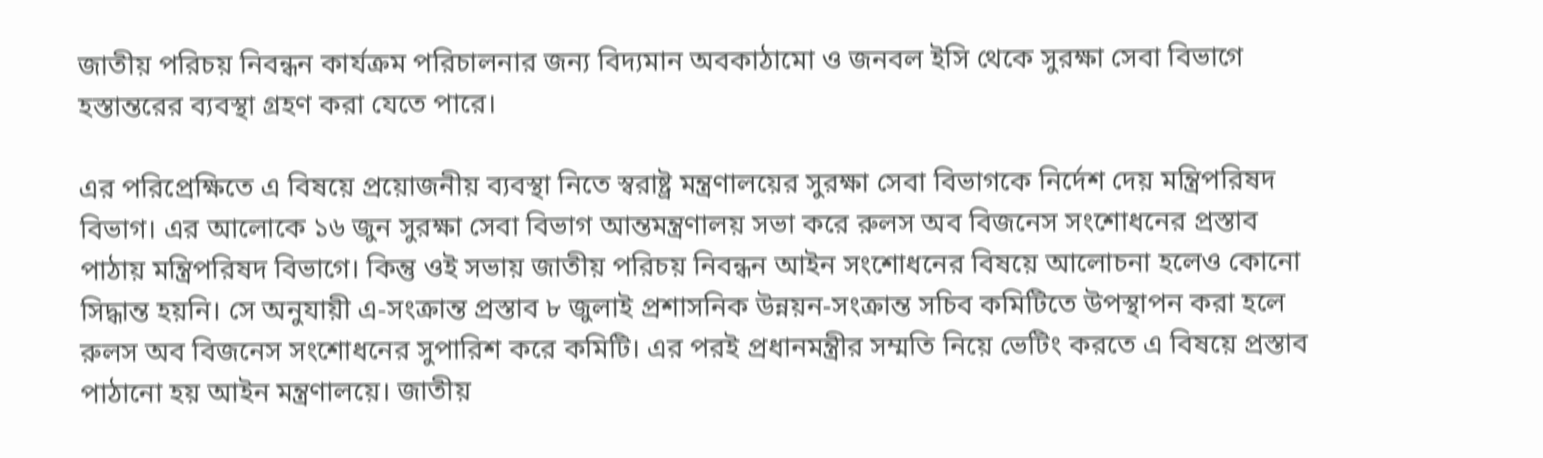জাতীয় পরিচয় নিবন্ধন কার্যক্রম পরিচালনার জন্য বিদ্যমান অবকাঠামো ও জনবল ইসি থেকে সুরক্ষা সেবা বিভাগে হস্তান্তরের ব্যবস্থা গ্রহণ করা যেতে পারে।

এর পরিপ্রেক্ষিতে এ বিষয়ে প্রয়োজনীয় ব্যবস্থা নিতে স্বরাষ্ট্র মন্ত্রণালয়ের সুরক্ষা সেবা বিভাগকে নির্দেশ দেয় মন্ত্রিপরিষদ বিভাগ। এর আলোকে ১৬ জুন সুরক্ষা সেবা বিভাগ আন্তমন্ত্রণালয় সভা করে রুলস অব বিজনেস সংশোধনের প্রস্তাব পাঠায় মন্ত্রিপরিষদ বিভাগে। কিন্তু ওই সভায় জাতীয় পরিচয় নিবন্ধন আইন সংশোধনের বিষয়ে আলোচনা হলেও কোনো সিদ্ধান্ত হয়নি। সে অনুযায়ী এ-সংক্রান্ত প্রস্তাব ৮ জুলাই প্রশাসনিক উন্নয়ন-সংক্রান্ত সচিব কমিটিতে উপস্থাপন করা হলে রুলস অব বিজনেস সংশোধনের সুপারিশ করে কমিটি। এর পরই প্রধানমন্ত্রীর সম্মতি নিয়ে ভেটিং করতে এ বিষয়ে প্রস্তাব পাঠানো হয় আইন মন্ত্রণালয়ে। জাতীয়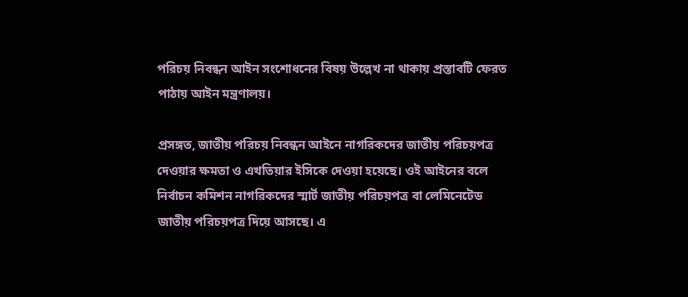পরিচয় নিবন্ধন আইন সংশোধনের বিষয় উল্লেখ না থাকায় প্রস্তাবটি ফেরত পাঠায় আইন মন্ত্রণালয়।

প্রসঙ্গত, জাতীয় পরিচয় নিবন্ধন আইনে নাগরিকদের জাতীয় পরিচয়পত্র দেওয়ার ক্ষমতা ও এখতিয়ার ইসিকে দেওয়া হয়েছে। ওই আইনের বলে নির্বাচন কমিশন নাগরিকদের স্মার্ট জাতীয় পরিচয়পত্র বা লেমিনেটেড জাতীয় পরিচয়পত্র দিয়ে আসছে। এ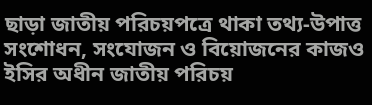ছাড়া জাতীয় পরিচয়পত্রে থাকা তথ্য-উপাত্ত সংশোধন, সংযোজন ও বিয়োজনের কাজও ইসির অধীন জাতীয় পরিচয়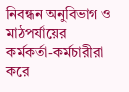নিবন্ধন অনুবিভাগ ও মাঠপর্যায়ের কর্মকর্তা-কর্মচারীরা করে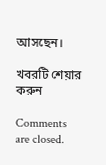আসছেন।

খবরটি শেয়ার করুন

Comments are closed.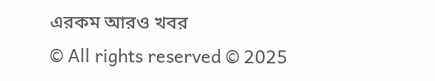এরকম আরও খবর
© All rights reserved © 2025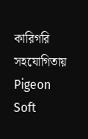কারিগরি সহযোগিতায় Pigeon Soft